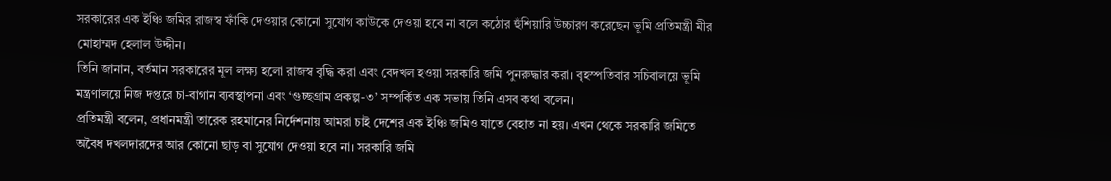সরকারের এক ইঞ্চি জমির রাজস্ব ফাঁকি দেওয়ার কোনো সুযোগ কাউকে দেওয়া হবে না বলে কঠোর হুঁশিয়ারি উচ্চারণ করেছেন ভূমি প্রতিমন্ত্রী মীর মোহাম্মদ হেলাল উদ্দীন।
তিনি জানান, বর্তমান সরকারের মূল লক্ষ্য হলো রাজস্ব বৃদ্ধি করা এবং বেদখল হওয়া সরকারি জমি পুনরুদ্ধার করা। বৃহস্পতিবার সচিবালয়ে ভূমি মন্ত্রণালয়ে নিজ দপ্তরে চা-বাগান ব্যবস্থাপনা এবং ‘গুচ্ছগ্রাম প্রকল্প-৩’ সম্পর্কিত এক সভায় তিনি এসব কথা বলেন।
প্রতিমন্ত্রী বলেন, প্রধানমন্ত্রী তারেক রহমানের নির্দেশনায় আমরা চাই দেশের এক ইঞ্চি জমিও যাতে বেহাত না হয়। এখন থেকে সরকারি জমিতে অবৈধ দখলদারদের আর কোনো ছাড় বা সুযোগ দেওয়া হবে না। সরকারি জমি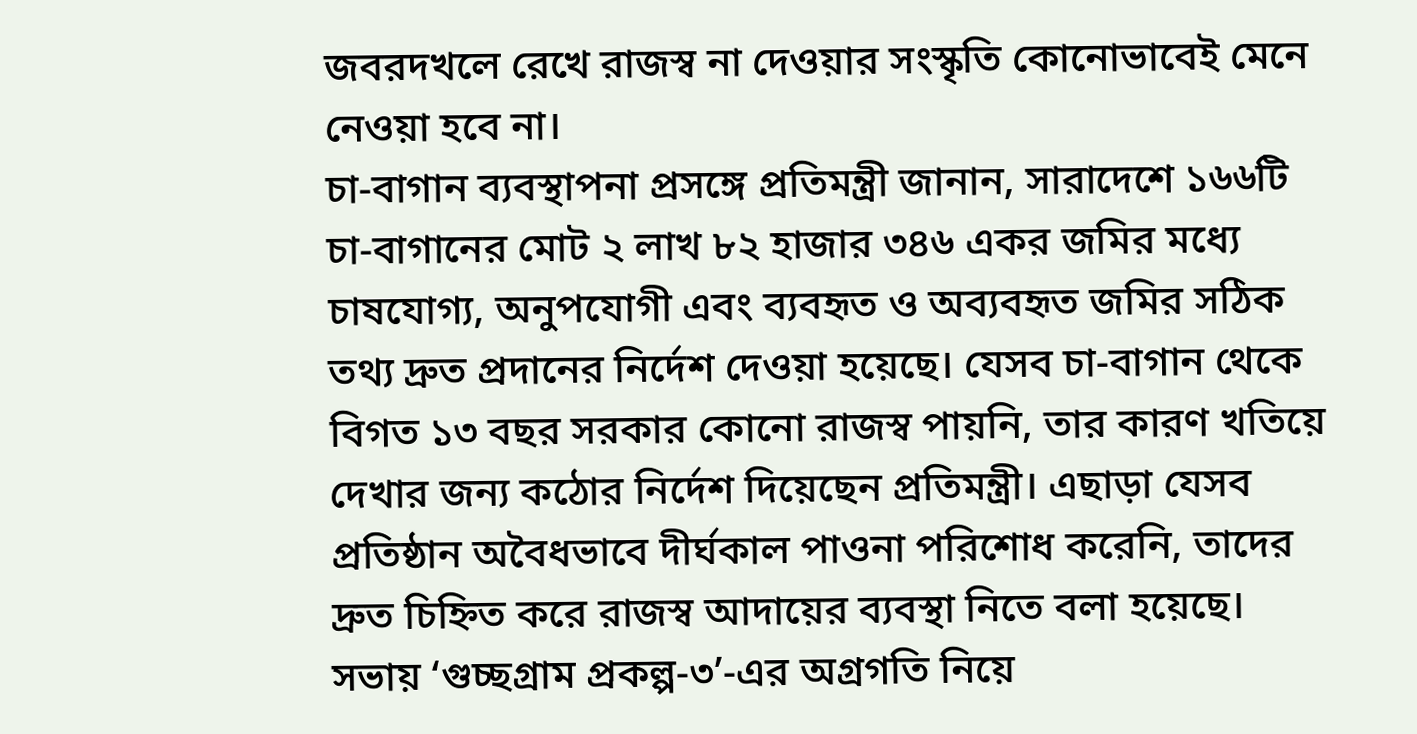জবরদখলে রেখে রাজস্ব না দেওয়ার সংস্কৃতি কোনোভাবেই মেনে নেওয়া হবে না।
চা-বাগান ব্যবস্থাপনা প্রসঙ্গে প্রতিমন্ত্রী জানান, সারাদেশে ১৬৬টি চা-বাগানের মোট ২ লাখ ৮২ হাজার ৩৪৬ একর জমির মধ্যে চাষযোগ্য, অনুপযোগী এবং ব্যবহৃত ও অব্যবহৃত জমির সঠিক তথ্য দ্রুত প্রদানের নির্দেশ দেওয়া হয়েছে। যেসব চা-বাগান থেকে বিগত ১৩ বছর সরকার কোনো রাজস্ব পায়নি, তার কারণ খতিয়ে দেখার জন্য কঠোর নির্দেশ দিয়েছেন প্রতিমন্ত্রী। এছাড়া যেসব প্রতিষ্ঠান অবৈধভাবে দীর্ঘকাল পাওনা পরিশোধ করেনি, তাদের দ্রুত চিহ্নিত করে রাজস্ব আদায়ের ব্যবস্থা নিতে বলা হয়েছে।
সভায় ‘গুচ্ছগ্রাম প্রকল্প-৩’-এর অগ্রগতি নিয়ে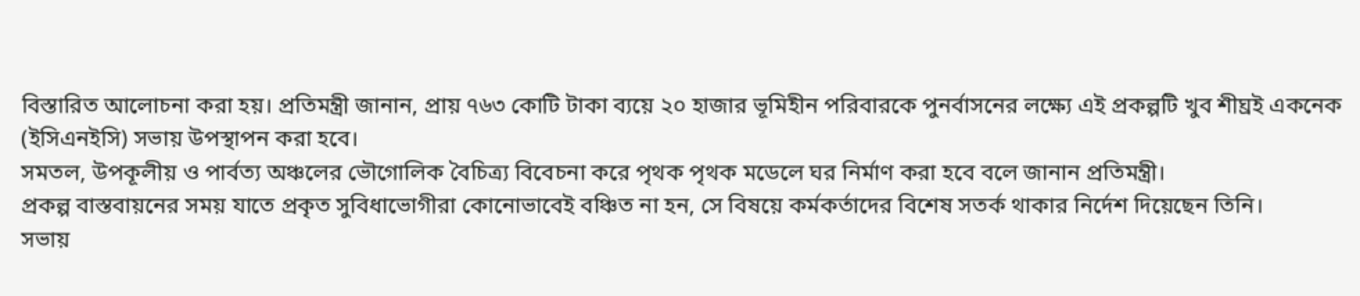বিস্তারিত আলোচনা করা হয়। প্রতিমন্ত্রী জানান, প্রায় ৭৬৩ কোটি টাকা ব্যয়ে ২০ হাজার ভূমিহীন পরিবারকে পুনর্বাসনের লক্ষ্যে এই প্রকল্পটি খুব শীঘ্রই একনেক (ইসিএনইসি) সভায় উপস্থাপন করা হবে।
সমতল, উপকূলীয় ও পার্বত্য অঞ্চলের ভৌগোলিক বৈচিত্র্য বিবেচনা করে পৃথক পৃথক মডেলে ঘর নির্মাণ করা হবে বলে জানান প্রতিমন্ত্রী।
প্রকল্প বাস্তবায়নের সময় যাতে প্রকৃত সুবিধাভোগীরা কোনোভাবেই বঞ্চিত না হন, সে বিষয়ে কর্মকর্তাদের বিশেষ সতর্ক থাকার নির্দেশ দিয়েছেন তিনি।
সভায়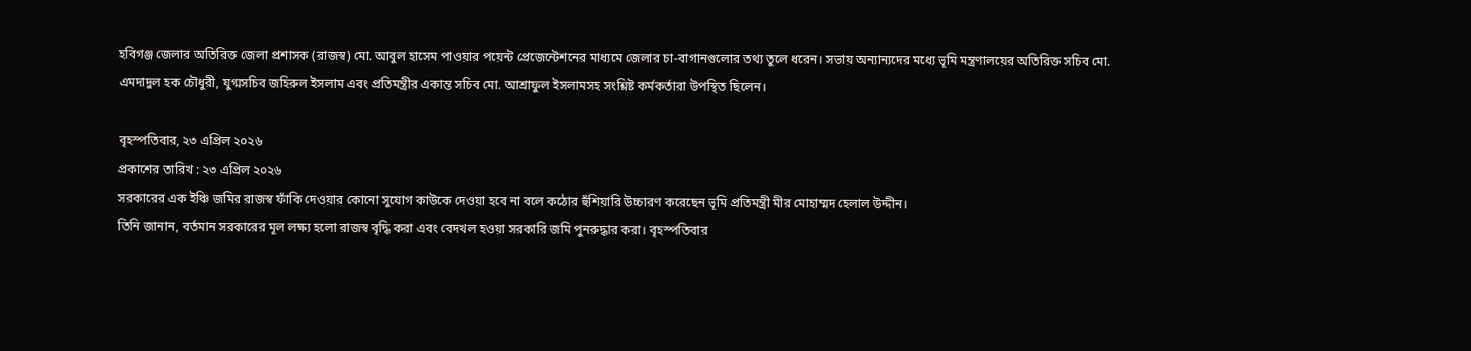হবিগঞ্জ জেলার অতিরিক্ত জেলা প্রশাসক (রাজস্ব) মো. আবুল হাসেম পাওয়ার পয়েন্ট প্রেজেন্টেশনের মাধ্যমে জেলার চা-বাগানগুলোর তথ্য তুলে ধরেন। সভায় অন্যান্যদের মধ্যে ভূমি মন্ত্রণালয়ের অতিরিক্ত সচিব মো. এমদাদুল হক চৌধুরী, যুগ্মসচিব জহিরুল ইসলাম এবং প্রতিমন্ত্রীর একান্ত সচিব মো. আশ্রাফুল ইসলামসহ সংশ্লিষ্ট কর্মকর্তারা উপস্থিত ছিলেন।

বৃহস্পতিবার, ২৩ এপ্রিল ২০২৬
প্রকাশের তারিখ : ২৩ এপ্রিল ২০২৬
সরকারের এক ইঞ্চি জমির রাজস্ব ফাঁকি দেওয়ার কোনো সুযোগ কাউকে দেওয়া হবে না বলে কঠোর হুঁশিয়ারি উচ্চারণ করেছেন ভূমি প্রতিমন্ত্রী মীর মোহাম্মদ হেলাল উদ্দীন।
তিনি জানান, বর্তমান সরকারের মূল লক্ষ্য হলো রাজস্ব বৃদ্ধি করা এবং বেদখল হওয়া সরকারি জমি পুনরুদ্ধার করা। বৃহস্পতিবার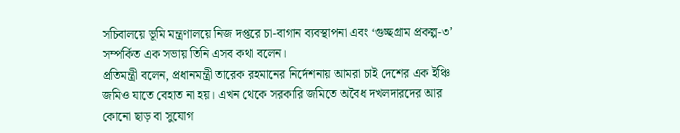সচিবালয়ে ভূমি মন্ত্রণালয়ে নিজ দপ্তরে চা-বাগান ব্যবস্থাপনা এবং ‘গুচ্ছগ্রাম প্রকল্প-৩’ সম্পর্কিত এক সভায় তিনি এসব কথা বলেন।
প্রতিমন্ত্রী বলেন, প্রধানমন্ত্রী তারেক রহমানের নির্দেশনায় আমরা চাই দেশের এক ইঞ্চি জমিও যাতে বেহাত না হয়। এখন থেকে সরকারি জমিতে অবৈধ দখলদারদের আর কোনো ছাড় বা সুযোগ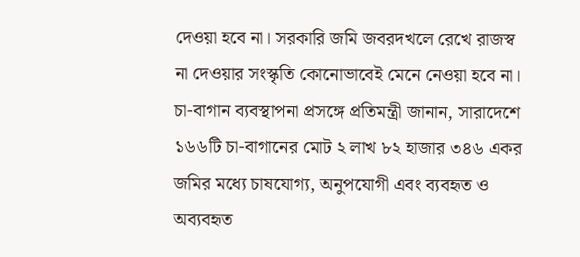দেওয়া হবে না। সরকারি জমি জবরদখলে রেখে রাজস্ব না দেওয়ার সংস্কৃতি কোনোভাবেই মেনে নেওয়া হবে না।
চা-বাগান ব্যবস্থাপনা প্রসঙ্গে প্রতিমন্ত্রী জানান, সারাদেশে ১৬৬টি চা-বাগানের মোট ২ লাখ ৮২ হাজার ৩৪৬ একর জমির মধ্যে চাষযোগ্য, অনুপযোগী এবং ব্যবহৃত ও অব্যবহৃত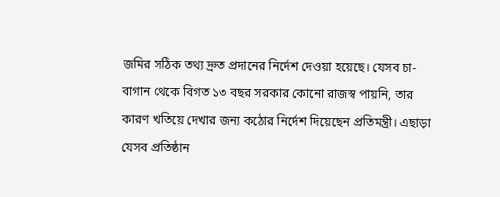জমির সঠিক তথ্য দ্রুত প্রদানের নির্দেশ দেওয়া হয়েছে। যেসব চা-বাগান থেকে বিগত ১৩ বছর সরকার কোনো রাজস্ব পায়নি, তার কারণ খতিয়ে দেখার জন্য কঠোর নির্দেশ দিয়েছেন প্রতিমন্ত্রী। এছাড়া যেসব প্রতিষ্ঠান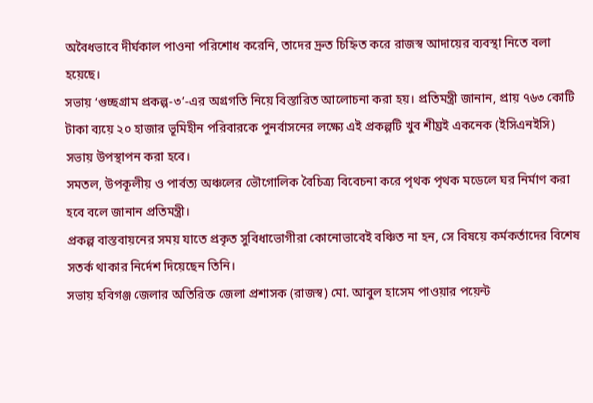অবৈধভাবে দীর্ঘকাল পাওনা পরিশোধ করেনি, তাদের দ্রুত চিহ্নিত করে রাজস্ব আদায়ের ব্যবস্থা নিতে বলা হয়েছে।
সভায় ‘গুচ্ছগ্রাম প্রকল্প-৩’-এর অগ্রগতি নিয়ে বিস্তারিত আলোচনা করা হয়। প্রতিমন্ত্রী জানান, প্রায় ৭৬৩ কোটি টাকা ব্যয়ে ২০ হাজার ভূমিহীন পরিবারকে পুনর্বাসনের লক্ষ্যে এই প্রকল্পটি খুব শীঘ্রই একনেক (ইসিএনইসি) সভায় উপস্থাপন করা হবে।
সমতল, উপকূলীয় ও পার্বত্য অঞ্চলের ভৌগোলিক বৈচিত্র্য বিবেচনা করে পৃথক পৃথক মডেলে ঘর নির্মাণ করা হবে বলে জানান প্রতিমন্ত্রী।
প্রকল্প বাস্তবায়নের সময় যাতে প্রকৃত সুবিধাভোগীরা কোনোভাবেই বঞ্চিত না হন, সে বিষয়ে কর্মকর্তাদের বিশেষ সতর্ক থাকার নির্দেশ দিয়েছেন তিনি।
সভায় হবিগঞ্জ জেলার অতিরিক্ত জেলা প্রশাসক (রাজস্ব) মো. আবুল হাসেম পাওয়ার পয়েন্ট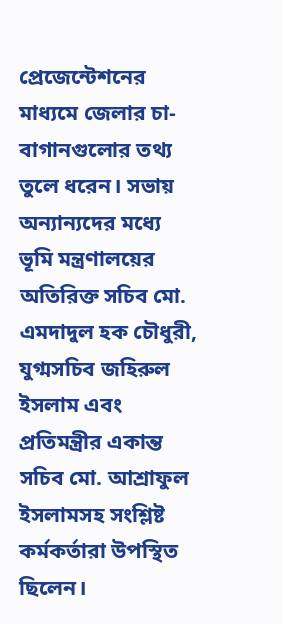প্রেজেন্টেশনের মাধ্যমে জেলার চা-বাগানগুলোর তথ্য তুলে ধরেন। সভায় অন্যান্যদের মধ্যে ভূমি মন্ত্রণালয়ের অতিরিক্ত সচিব মো. এমদাদুল হক চৌধুরী, যুগ্মসচিব জহিরুল ইসলাম এবং প্রতিমন্ত্রীর একান্ত সচিব মো. আশ্রাফুল ইসলামসহ সংশ্লিষ্ট কর্মকর্তারা উপস্থিত ছিলেন।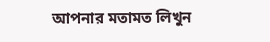আপনার মতামত লিখুন